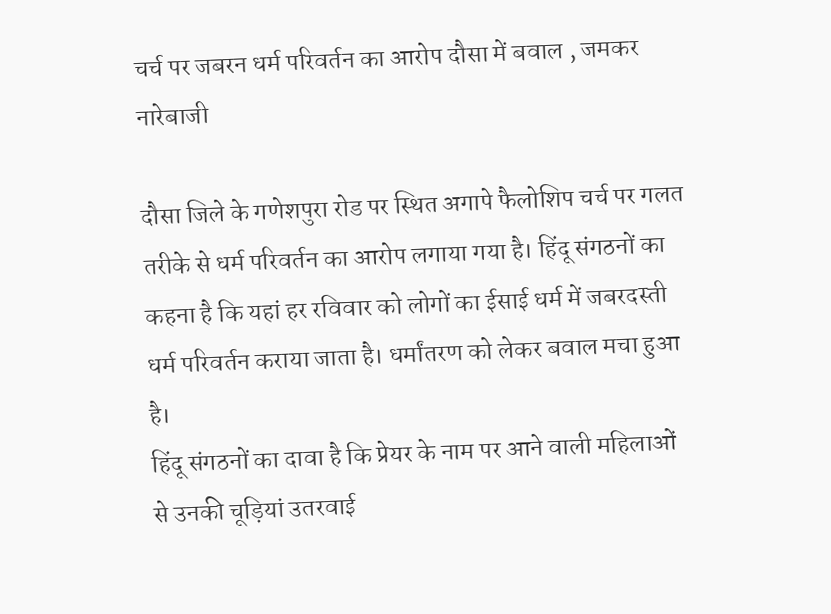चर्च पर जबरन धर्म परिवर्तन का आरोप दौसा में बवाल , जमकर नारेबाजी

दौसा जिले के गणेशपुरा रोड पर स्थित अगापे फैलोशिप चर्च पर गलत तरीके से धर्म परिवर्तन का आरोप लगाया गया है। हिंदू संगठनों का कहना है कि यहां हर रविवार को लोगों का ईसाई धर्म में जबरदस्ती धर्म परिवर्तन कराया जाता है। धर्मांतरण को लेकर बवाल मचा हुआ है।
हिंदू संगठनों का दावा है कि प्रेयर के नाम पर आने वाली महिलाओं से उनकी चूड़ियां उतरवाई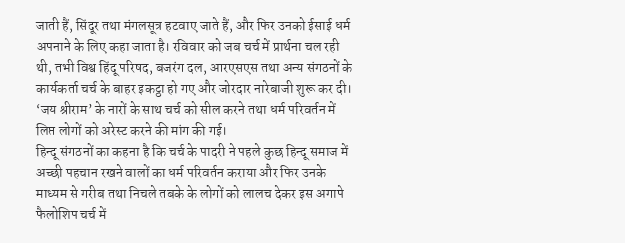जाती हैं, सिंदूर तथा मंगलसूत्र हटवाए जाते हैं, और फिर उनको ईसाई धर्म अपनाने के लिए कहा जाता है। रविवार को जब चर्च में प्रार्थना चल रही थी, तभी विश्व हिंदू परिषद, बजरंग दल, आरएसएस तथा अन्य संगठनों के कार्यकर्ता चर्च के बाहर इकट्ठा हो गए और जोरदार नारेबाजी शुरू कर दी। ‘जय श्रीराम’ के नारों के साथ चर्च को सील करने तथा धर्म परिवर्तन में लिप्त लोगों को अरेस्ट करने की मांग की गई।
हिन्दू संगठनों का कहना है कि चर्च के पादरी ने पहले कुछ हिन्दू समाज में अच्छी पहचान रखने वालों का धर्म परिवर्तन कराया और फिर उनके माध्यम से गरीब तथा निचले तबके के लोगों को लालच देकर इस अगापे फैलोशिप चर्च में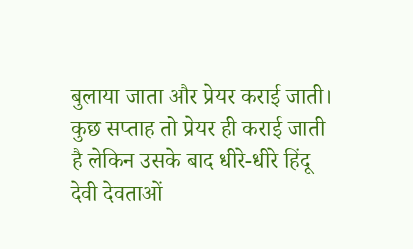बुलाया जाता और प्रेयर कराई जाती। कुछ सप्ताह तो प्रेयर ही कराई जाती है लेकिन उसके बाद धीरे-धीरे हिंदू देवी देवताओं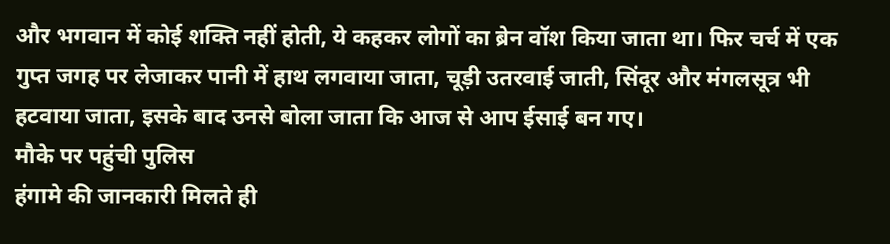और भगवान में कोई शक्ति नहीं होती, ये कहकर लोगों का ब्रेन वॉश किया जाता था। फिर चर्च में एक गुप्त जगह पर लेजाकर पानी में हाथ लगवाया जाता, चूड़ी उतरवाई जाती, सिंदूर और मंगलसूत्र भी हटवाया जाता, इसके बाद उनसे बोला जाता कि आज से आप ईसाई बन गए।
मौके पर पहुंची पुलिस
हंगामे की जानकारी मिलते ही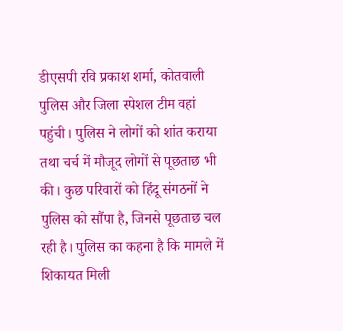डीएसपी रवि प्रकाश शर्मा, कोतवाली पुलिस और जिला स्पेशल टीम वहां पहुंची। पुलिस ने लोगों को शांत कराया तथा चर्च में मौजूद लोगों से पूछताछ भी की। कुछ परिवारों को हिंदू संगठनों ने पुलिस को सौंपा है, जिनसे पूछताछ चल रही है। पुलिस का कहना है कि मामले में शिकायत मिली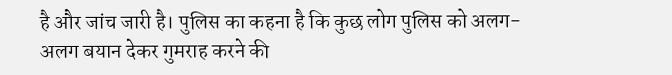है और जांच जारी है। पुलिस का कहना है कि कुछ लोग पुलिस को अलग-अलग बयान देकर गुमराह करने की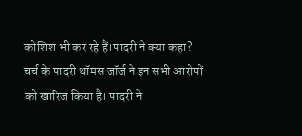कोशिश भी कर रहे हैं।पादरी ने क्या कहा?
चर्च के पादरी थॉमस जॉर्ज ने इन सभी आरोपों को खारिज किया है। पादरी ने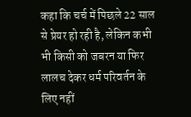कहा कि चर्च में पिछले 22 साल से प्रेयर हो रही है, लेकिन कभी भी किसी को जबरन या फिर लालच देकर धर्म परिवर्तन के लिए नहीं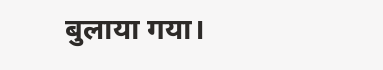बुलाया गया।